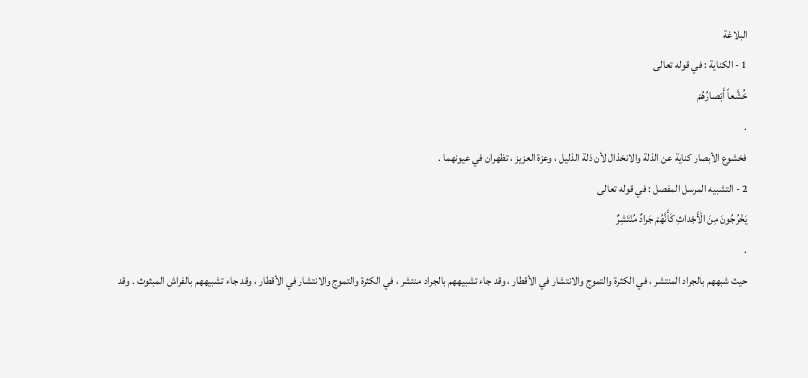البلاغة
1 - الكناية : في قوله تعالى
خُشَّعاً أَبْصارُهُمْ
.
فخشوع الأبصار كناية عن الذلة والانخذال لأن ذلة الذليل ، وعزة العزيز ، تظهران في عيونهما .
2 - التشبيه المرسل المفصل : في قوله تعالى
يَخْرُجُونَ مِنَ الْأَجْداثِ كَأَنَّهُمْ جَرادٌ مُنْتَشِرٌ
.
حيث شبههم بالجراد المنتشر ، في الكثرة والتموج والانتشار في الأقطار ، وقد جاء تشبيههم بالجراد منتشر ، في الكثرة والتموج والانتشار في الأقطار ، وقد جاء تشبيههم بالفراش المبثوث . وقد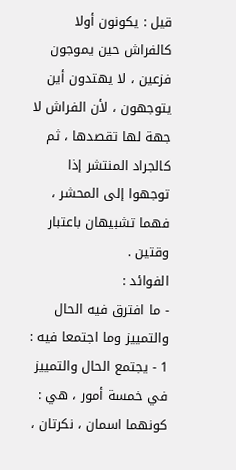قيل : يكونون أولا كالفراش حين يموجون فزعين ، لا يهتدون أين يتوجهون ، لأن الفراش لا جهة لها تقصدها ، ثم كالجراد المنتشر إذا توجهوا إلى المحشر ، فهما تشبيهان باعتبار وقتين .
الفوائد :
- ما افترق فيه الحال والتمييز وما اجتمعا فيه :
1 - يجتمع الحال والتمييز في خمسة أمور ، هي : كونهما اسمان ، نكرتان ،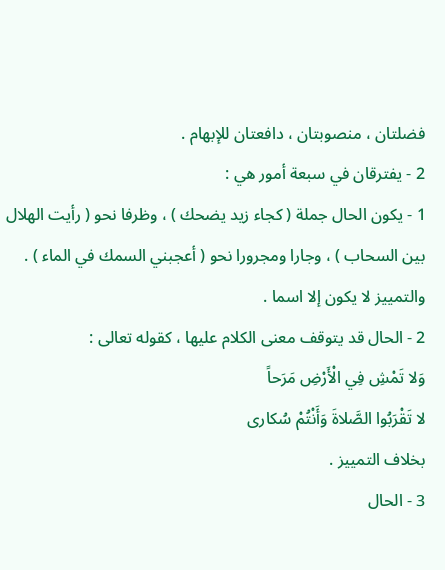فضلتان ، منصوبتان ، دافعتان للإبهام .
2 - يفترقان في سبعة أمور هي :
1 - يكون الحال جملة ( كجاء زيد يضحك ) ، وظرفا نحو ( رأيت الهلال بين السحاب ) ، وجارا ومجرورا نحو ( أعجبني السمك في الماء ) . والتمييز لا يكون إلا اسما .
2 - الحال قد يتوقف معنى الكلام عليها ، كقوله تعالى :
وَلا تَمْشِ فِي الْأَرْضِ مَرَحاً
لا تَقْرَبُوا الصَّلاةَ وَأَنْتُمْ سُكارى
بخلاف التمييز .
3 - الحال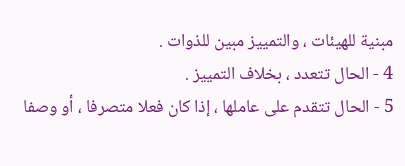مبنية للهيئات ، والتمييز مبين للذوات .
4 - الحال تتعدد ، بخلاف التمييز .
5 - الحال تتقدم على عاملها ، إذا كان فعلا متصرفا ، أو وصفا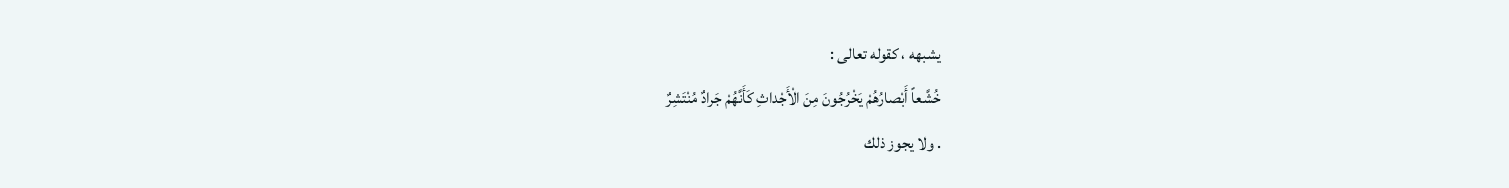يشبهه ، كقوله تعالى :
خُشَّعاً أَبْصارُهُمْ يَخْرُجُونَ مِنَ الْأَجْداثِ كَأَنَّهُمْ جَرادٌ مُنْتَشِرٌ
. ولا يجوز ذلك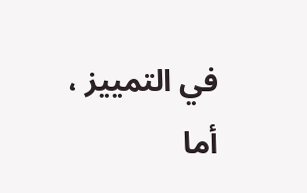في التمييز ، أما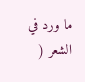ما ورد في الشعر (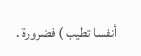أنفسا تطيب ) فضرورة .